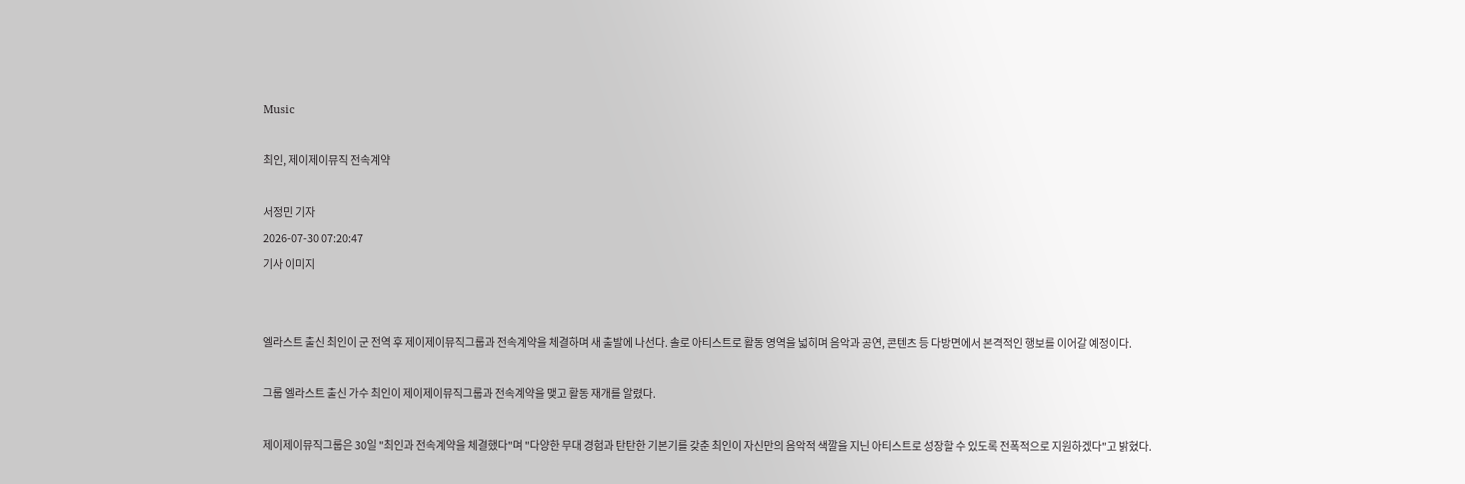Music

최인, 제이제이뮤직 전속계약

서정민 기자
2026-07-30 07:20:47
기사 이미지


엘라스트 출신 최인이 군 전역 후 제이제이뮤직그룹과 전속계약을 체결하며 새 출발에 나선다. 솔로 아티스트로 활동 영역을 넓히며 음악과 공연, 콘텐츠 등 다방면에서 본격적인 행보를 이어갈 예정이다.

그룹 엘라스트 출신 가수 최인이 제이제이뮤직그룹과 전속계약을 맺고 활동 재개를 알렸다.

제이제이뮤직그룹은 30일 "최인과 전속계약을 체결했다"며 "다양한 무대 경험과 탄탄한 기본기를 갖춘 최인이 자신만의 음악적 색깔을 지닌 아티스트로 성장할 수 있도록 전폭적으로 지원하겠다"고 밝혔다.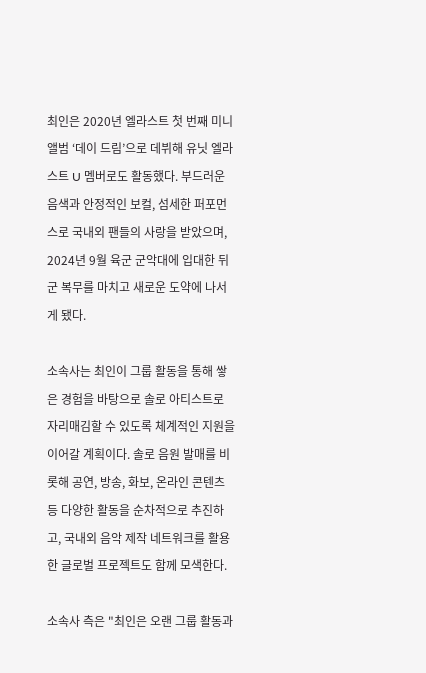최인은 2020년 엘라스트 첫 번째 미니앨범 ‘데이 드림’으로 데뷔해 유닛 엘라스트 U 멤버로도 활동했다. 부드러운 음색과 안정적인 보컬, 섬세한 퍼포먼스로 국내외 팬들의 사랑을 받았으며, 2024년 9월 육군 군악대에 입대한 뒤 군 복무를 마치고 새로운 도약에 나서게 됐다.

소속사는 최인이 그룹 활동을 통해 쌓은 경험을 바탕으로 솔로 아티스트로 자리매김할 수 있도록 체계적인 지원을 이어갈 계획이다. 솔로 음원 발매를 비롯해 공연, 방송, 화보, 온라인 콘텐츠 등 다양한 활동을 순차적으로 추진하고, 국내외 음악 제작 네트워크를 활용한 글로벌 프로젝트도 함께 모색한다.

소속사 측은 "최인은 오랜 그룹 활동과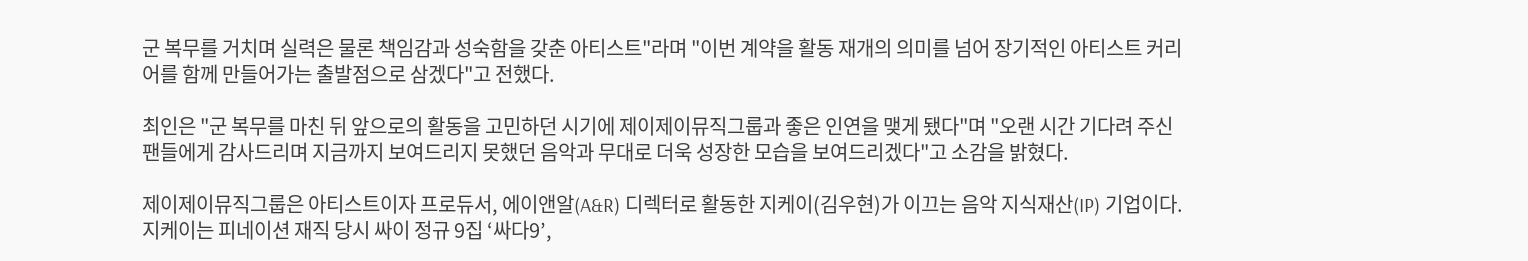군 복무를 거치며 실력은 물론 책임감과 성숙함을 갖춘 아티스트"라며 "이번 계약을 활동 재개의 의미를 넘어 장기적인 아티스트 커리어를 함께 만들어가는 출발점으로 삼겠다"고 전했다.

최인은 "군 복무를 마친 뒤 앞으로의 활동을 고민하던 시기에 제이제이뮤직그룹과 좋은 인연을 맺게 됐다"며 "오랜 시간 기다려 주신 팬들에게 감사드리며 지금까지 보여드리지 못했던 음악과 무대로 더욱 성장한 모습을 보여드리겠다"고 소감을 밝혔다.

제이제이뮤직그룹은 아티스트이자 프로듀서, 에이앤알(A&R) 디렉터로 활동한 지케이(김우현)가 이끄는 음악 지식재산(IP) 기업이다. 지케이는 피네이션 재직 당시 싸이 정규 9집 ‘싸다9’,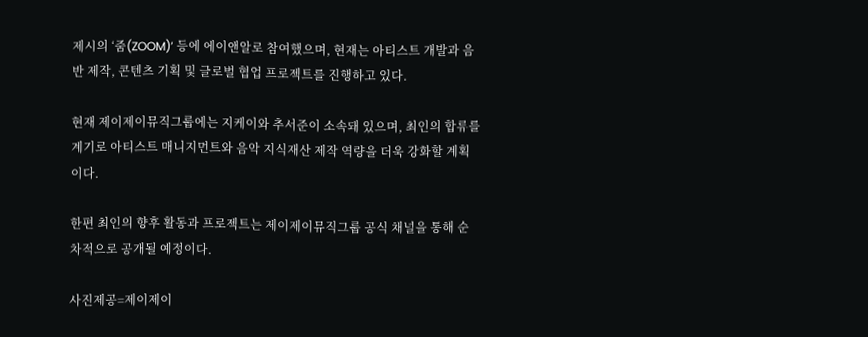제시의 ‘줌(ZOOM)’ 등에 에이앤알로 참여했으며, 현재는 아티스트 개발과 음반 제작, 콘텐츠 기획 및 글로벌 협업 프로젝트를 진행하고 있다.

현재 제이제이뮤직그룹에는 지케이와 추서준이 소속돼 있으며, 최인의 합류를 계기로 아티스트 매니지먼트와 음악 지식재산 제작 역량을 더욱 강화할 계획이다.

한편 최인의 향후 활동과 프로젝트는 제이제이뮤직그룹 공식 채널을 통해 순차적으로 공개될 예정이다.

사진제공=제이제이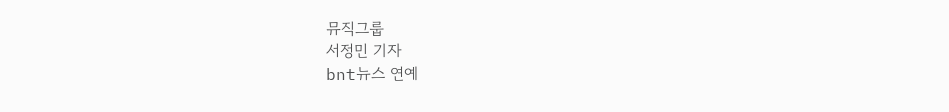뮤직그룹
서정민 기자
bnt뉴스 연예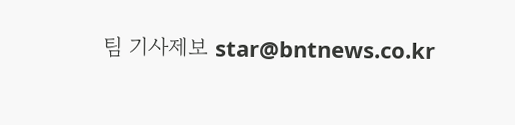팀 기사제보 star@bntnews.co.kr